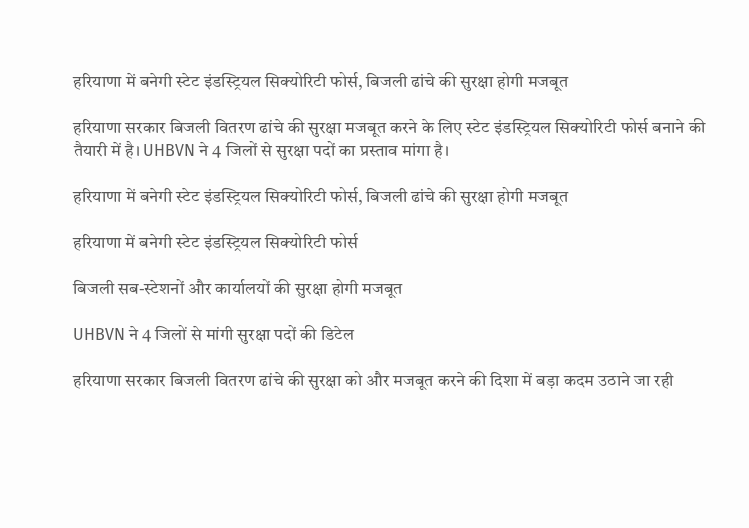हरियाणा में बनेगी स्टेट इंडस्ट्रियल सिक्योरिटी फोर्स, बिजली ढांचे की सुरक्षा होगी मजबूत

हरियाणा सरकार बिजली वितरण ढांचे की सुरक्षा मजबूत करने के लिए स्टेट इंडस्ट्रियल सिक्योरिटी फोर्स बनाने की तैयारी में है। UHBVN ने 4 जिलों से सुरक्षा पदों का प्रस्ताव मांगा है।

हरियाणा में बनेगी स्टेट इंडस्ट्रियल सिक्योरिटी फोर्स, बिजली ढांचे की सुरक्षा होगी मजबूत

हरियाणा में बनेगी स्टेट इंडस्ट्रियल सिक्योरिटी फोर्स

बिजली सब-स्टेशनों और कार्यालयों की सुरक्षा होगी मजबूत

UHBVN ने 4 जिलों से मांगी सुरक्षा पदों की डिटेल

हरियाणा सरकार बिजली वितरण ढांचे की सुरक्षा को और मजबूत करने की दिशा में बड़ा कदम उठाने जा रही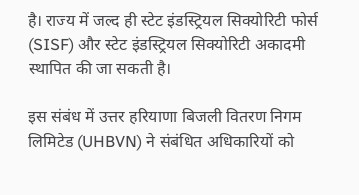है। राज्य में जल्द ही स्टेट इंडस्ट्रियल सिक्योरिटी फोर्स (SISF) और स्टेट इंडस्ट्रियल सिक्योरिटी अकादमी स्थापित की जा सकती है।

इस संबंध में उत्तर हरियाणा बिजली वितरण निगम लिमिटेड (UHBVN) ने संबंधित अधिकारियों को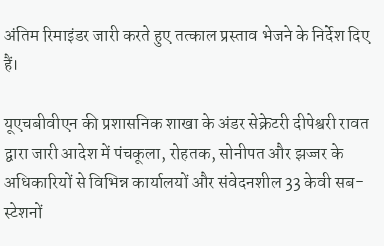अंतिम रिमाइंडर जारी करते हुए तत्काल प्रस्ताव भेजने के निर्देश दिए हैं।

यूएचबीवीएन की प्रशासनिक शाखा के अंडर सेक्रेटरी दीपेश्वरी रावत द्वारा जारी आदेश में पंचकूला, रोहतक, सोनीपत और झज्जर के अधिकारियों से विभिन्न कार्यालयों और संवेदनशील 33 केवी सब-स्टेशनों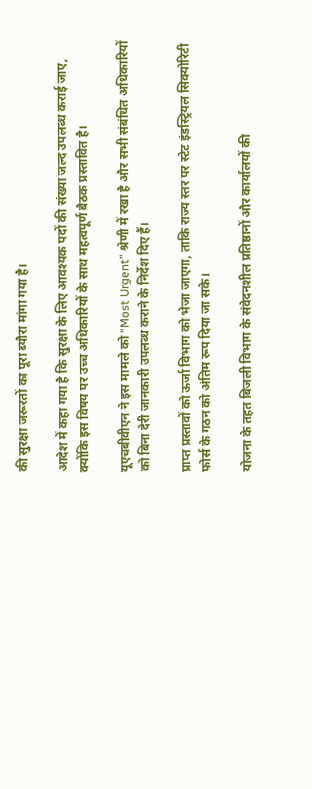की सुरक्षा जरूरतों का पूरा ब्यौरा मांगा गया है।

आदेश में कहा गया है कि सुरक्षा के लिए आवश्यक पदों की संख्या जल्द उपलब्ध कराई जाए, क्योंकि इस विषय पर उच्च अधिकारियों के साथ महत्वपूर्ण बैठक प्रस्तावित है।

यूएचबीवीएन ने इस मामले को “Most Urgent” श्रेणी में रखा है और सभी संबंधित अधिकारियों को बिना देरी जानकारी उपलब्ध कराने के निर्देश दिए हैं।

प्राप्त प्रस्तावों को ऊर्जा विभाग को भेजा जाएगा, ताकि राज्य स्तर पर स्टेट इंडस्ट्रियल सिक्योरिटी फोर्स के गठन को अंतिम रूप दिया जा सके।

योजना के तहत बिजली विभाग के संवेदनशील प्रतिष्ठानों और कार्यालयों की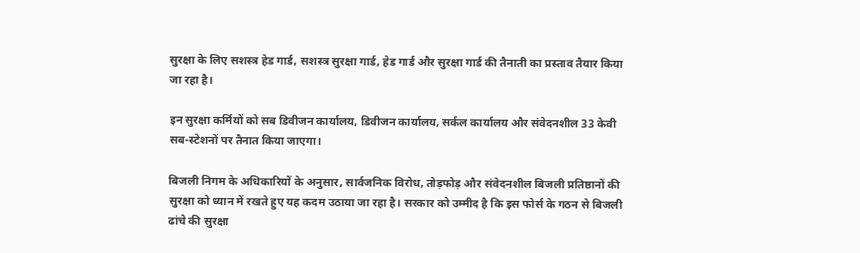सुरक्षा के लिए सशस्त्र हेड गार्ड, सशस्त्र सुरक्षा गार्ड, हेड गार्ड और सुरक्षा गार्ड की तैनाती का प्रस्ताव तैयार किया जा रहा है।

इन सुरक्षा कर्मियों को सब डिवीजन कार्यालय, डिवीजन कार्यालय, सर्कल कार्यालय और संवेदनशील 33 केवी सब-स्टेशनों पर तैनात किया जाएगा।

बिजली निगम के अधिकारियों के अनुसार, सार्वजनिक विरोध, तोड़फोड़ और संवेदनशील बिजली प्रतिष्ठानों की सुरक्षा को ध्यान में रखते हुए यह कदम उठाया जा रहा है। सरकार को उम्मीद है कि इस फोर्स के गठन से बिजली ढांचे की सुरक्षा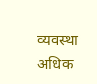व्यवस्था अधिक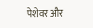पेशेवर और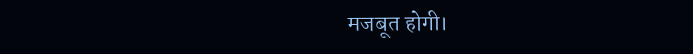मजबूत होगी।